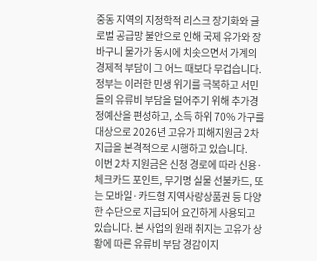중동 지역의 지정학적 리스크 장기화와 글로벌 공급망 불안으로 인해 국제 유가와 장바구니 물가가 동시에 치솟으면서 가계의 경제적 부담이 그 어느 때보다 무겁습니다. 정부는 이러한 민생 위기를 극복하고 서민들의 유류비 부담을 덜어주기 위해 추가경정예산을 편성하고, 소득 하위 70% 가구를 대상으로 2026년 고유가 피해지원금 2차 지급을 본격적으로 시행하고 있습니다.
이번 2차 지원금은 신청 경로에 따라 신용·체크카드 포인트, 무기명 실물 선불카드, 또는 모바일·카드형 지역사랑상품권 등 다양한 수단으로 지급되어 요긴하게 사용되고 있습니다. 본 사업의 원래 취지는 고유가 상황에 따른 유류비 부담 경감이지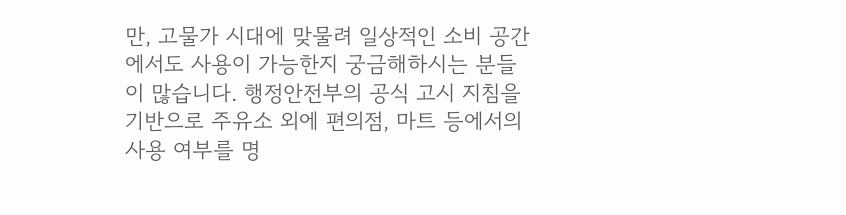만, 고물가 시대에 맞물려 일상적인 소비 공간에서도 사용이 가능한지 궁금해하시는 분들이 많습니다. 행정안전부의 공식 고시 지침을 기반으로 주유소 외에 편의점, 마트 등에서의 사용 여부를 명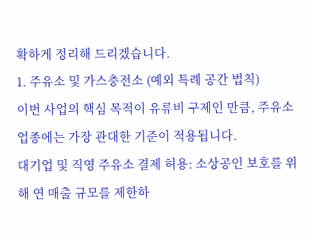확하게 정리해 드리겠습니다.
1. 주유소 및 가스충전소 (예외 특례 공간 법칙)
이번 사업의 핵심 목적이 유류비 구제인 만큼, 주유소 업종에는 가장 관대한 기준이 적용됩니다.
대기업 및 직영 주유소 결제 허용: 소상공인 보호를 위해 연 매출 규모를 제한하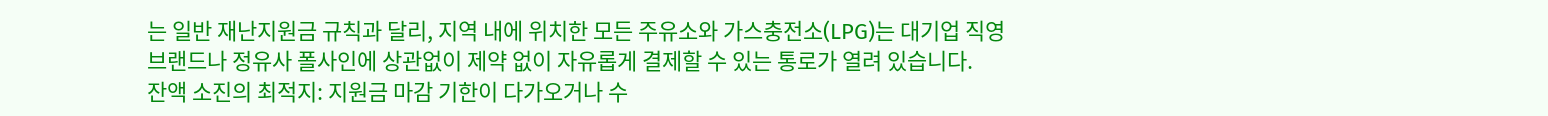는 일반 재난지원금 규칙과 달리, 지역 내에 위치한 모든 주유소와 가스충전소(LPG)는 대기업 직영 브랜드나 정유사 폴사인에 상관없이 제약 없이 자유롭게 결제할 수 있는 통로가 열려 있습니다.
잔액 소진의 최적지: 지원금 마감 기한이 다가오거나 수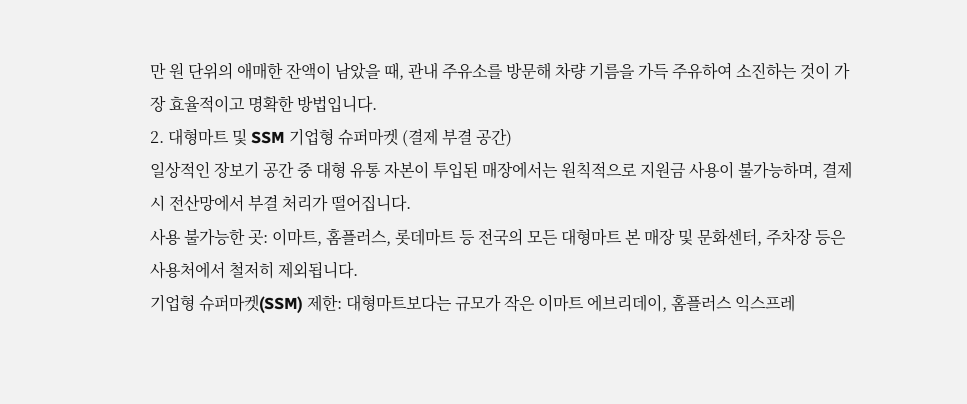만 원 단위의 애매한 잔액이 남았을 때, 관내 주유소를 방문해 차량 기름을 가득 주유하여 소진하는 것이 가장 효율적이고 명확한 방법입니다.
2. 대형마트 및 SSM 기업형 슈퍼마켓 (결제 부결 공간)
일상적인 장보기 공간 중 대형 유통 자본이 투입된 매장에서는 원칙적으로 지원금 사용이 불가능하며, 결제 시 전산망에서 부결 처리가 떨어집니다.
사용 불가능한 곳: 이마트, 홈플러스, 롯데마트 등 전국의 모든 대형마트 본 매장 및 문화센터, 주차장 등은 사용처에서 철저히 제외됩니다.
기업형 슈퍼마켓(SSM) 제한: 대형마트보다는 규모가 작은 이마트 에브리데이, 홈플러스 익스프레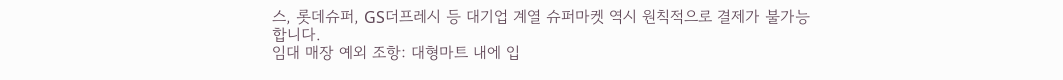스, 롯데슈퍼, GS더프레시 등 대기업 계열 슈퍼마켓 역시 원칙적으로 결제가 불가능합니다.
임대 매장 예외 조항: 대형마트 내에 입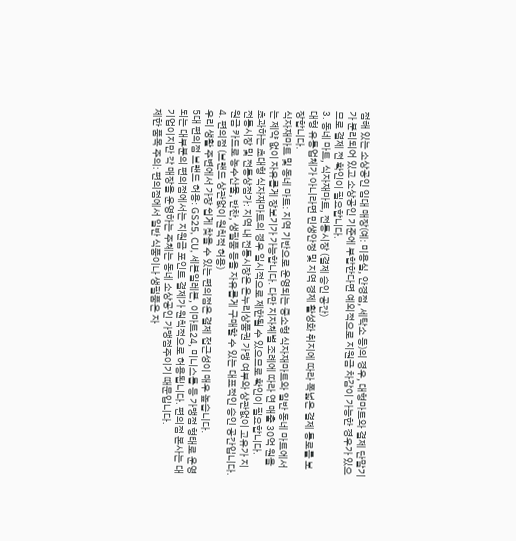점해 있는 소상공인 임대 매장(예: 미용실, 안경점, 세탁소 등)의 경우, 대형마트와 결제 단말기가 분리되어 있고 소상공인 기준에 부합한다면 예외적으로 지원금 차감이 가능한 경우가 있으므로 결제 전 확인이 필요합니다.
3. 동네 마트, 식자재마트, 전통시장 (결제 승인 공간)
대형 유통업체가 아니라면 민생안정 및 지역 경제 활성화 취지에 따라 폭넓은 결제 통로를 보장합니다.
식자재마트 및 동네 마트: 지역 기반으로 운영되는 중소형 식자재마트와 일반 동네 마트에서는 제약 없이 자유롭게 장보기가 가능합니다. 다만 지자체별 조례에 따라 연 매출 30억 원을 초과하는 초대형 식자재마트의 경우 일시적으로 제한될 수 있으므로 확인이 필요합니다.
전통시장 및 전통상점가: 지역 내 전통시장은 온누리상품권 가맹 여부와 상관없이 고유가 지원금 카드로 농수산물, 반찬, 생필품 등을 자유롭게 구매할 수 있는 대표적인 승인 공간입니다.
4. 편의점 (브랜드 상관없이 원칙적 허용)
우리 생활 주변에서 가장 쉽게 찾을 수 있는 편의점은 결제 접근성이 매우 높습니다.
5대 편의점 브랜드 허용: GS25, CU, 세븐일레븐, 이마트24, 미니스톱 등 가맹점 형태로 운영되는 대부분의 편의점에서는 지원금 포인트 결제가 원칙적으로 허용됩니다. 편의점 본사는 대기업이지만 각 매장을 운영하는 주체는 동네 소상공인 가맹점주이기 때문입니다.
제한 품목 주의: 편의점에서 일반 식품이나 생필품은 자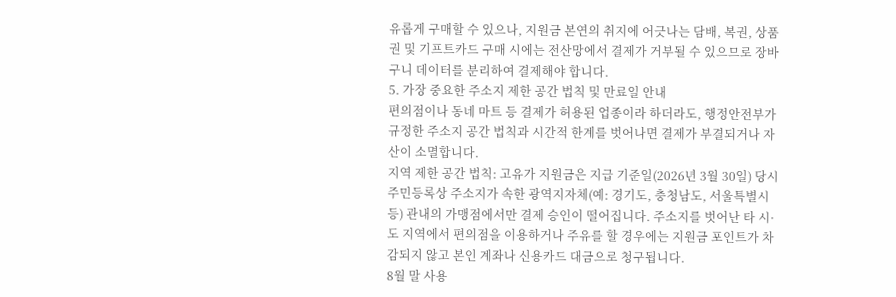유롭게 구매할 수 있으나, 지원금 본연의 취지에 어긋나는 담배, 복권, 상품권 및 기프트카드 구매 시에는 전산망에서 결제가 거부될 수 있으므로 장바구니 데이터를 분리하여 결제해야 합니다.
5. 가장 중요한 주소지 제한 공간 법칙 및 만료일 안내
편의점이나 동네 마트 등 결제가 허용된 업종이라 하더라도, 행정안전부가 규정한 주소지 공간 법칙과 시간적 한계를 벗어나면 결제가 부결되거나 자산이 소멸합니다.
지역 제한 공간 법칙: 고유가 지원금은 지급 기준일(2026년 3월 30일) 당시 주민등록상 주소지가 속한 광역지자체(예: 경기도, 충청남도, 서울특별시 등) 관내의 가맹점에서만 결제 승인이 떨어집니다. 주소지를 벗어난 타 시·도 지역에서 편의점을 이용하거나 주유를 할 경우에는 지원금 포인트가 차감되지 않고 본인 계좌나 신용카드 대금으로 청구됩니다.
8월 말 사용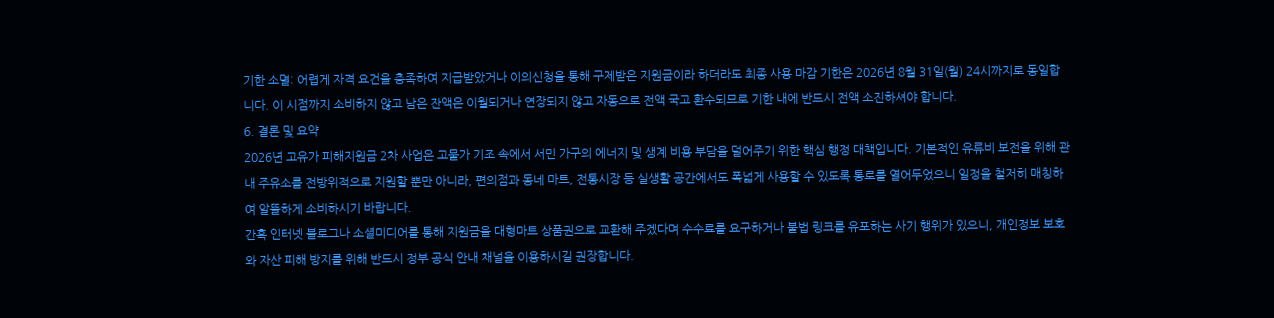기한 소멸: 어렵게 자격 요건을 충족하여 지급받았거나 이의신청을 통해 구제받은 지원금이라 하더라도 최종 사용 마감 기한은 2026년 8월 31일(월) 24시까지로 동일합니다. 이 시점까지 소비하지 않고 남은 잔액은 이월되거나 연장되지 않고 자동으로 전액 국고 환수되므로 기한 내에 반드시 전액 소진하셔야 합니다.
6. 결론 및 요약
2026년 고유가 피해지원금 2차 사업은 고물가 기조 속에서 서민 가구의 에너지 및 생계 비용 부담을 덜어주기 위한 핵심 행정 대책입니다. 기본적인 유류비 보전을 위해 관내 주유소를 전방위적으로 지원할 뿐만 아니라, 편의점과 동네 마트, 전통시장 등 실생활 공간에서도 폭넓게 사용할 수 있도록 통로를 열어두었으니 일정을 철저히 매칭하여 알뜰하게 소비하시기 바랍니다.
간혹 인터넷 블로그나 소셜미디어를 통해 지원금을 대형마트 상품권으로 교환해 주겠다며 수수료를 요구하거나 불법 링크를 유포하는 사기 행위가 있으니, 개인정보 보호와 자산 피해 방지를 위해 반드시 정부 공식 안내 채널을 이용하시길 권장합니다.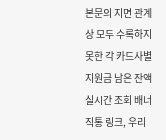본문의 지면 관계상 모두 수록하지 못한 각 카드사별 지원금 남은 잔액 실시간 조회 배너 직통 링크, 우리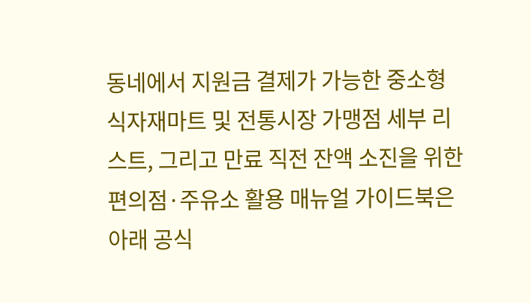동네에서 지원금 결제가 가능한 중소형 식자재마트 및 전통시장 가맹점 세부 리스트, 그리고 만료 직전 잔액 소진을 위한 편의점·주유소 활용 매뉴얼 가이드북은 아래 공식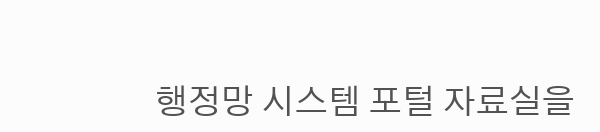행정망 시스템 포털 자료실을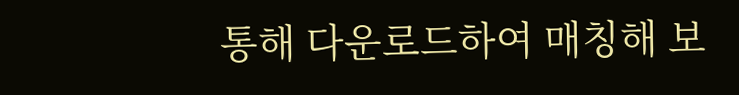통해 다운로드하여 매칭해 보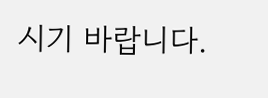시기 바랍니다.